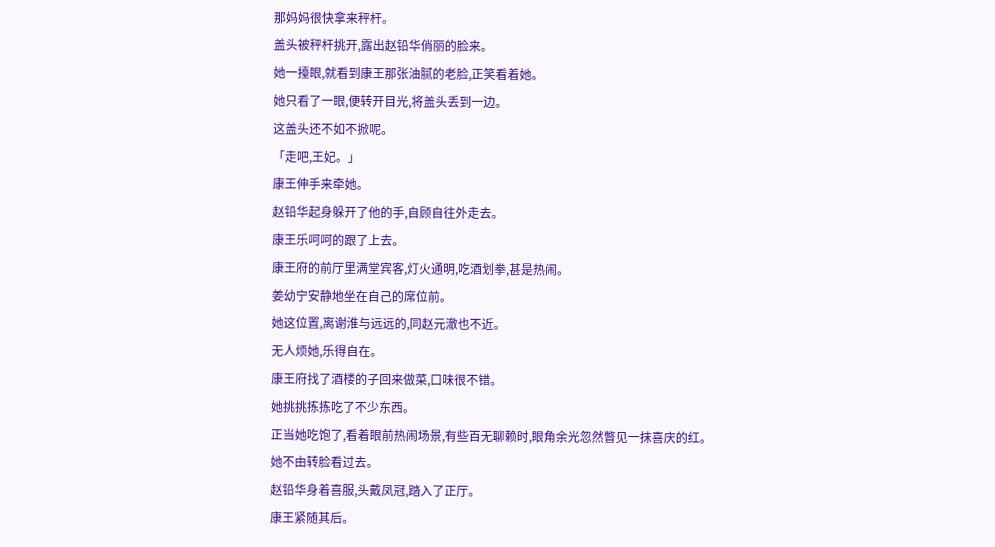那妈妈很快拿来秤杆。
盖头被秤杆挑开,露出赵铅华俏丽的脸来。
她一擡眼,就看到康王那张油腻的老脸,正笑看着她。
她只看了一眼,便转开目光,将盖头丢到一边。
这盖头还不如不掀呢。
「走吧,王妃。」
康王伸手来牵她。
赵铅华起身躲开了他的手,自顾自往外走去。
康王乐呵呵的跟了上去。
康王府的前厅里满堂宾客,灯火通明,吃酒划拳,甚是热闹。
姜幼宁安静地坐在自己的席位前。
她这位置,离谢淮与远远的,同赵元澈也不近。
无人烦她,乐得自在。
康王府找了酒楼的子回来做菜,口味很不错。
她挑挑拣拣吃了不少东西。
正当她吃饱了,看着眼前热闹场景,有些百无聊赖时,眼角余光忽然瞥见一抹喜庆的红。
她不由转脸看过去。
赵铅华身着喜服,头戴凤冠,踏入了正厅。
康王紧随其后。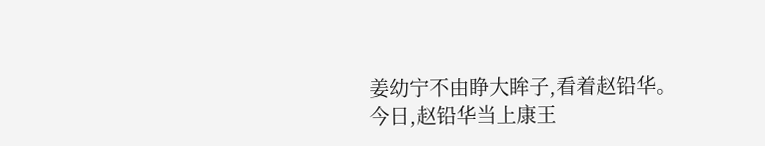姜幼宁不由睁大眸子,看着赵铅华。
今日,赵铅华当上康王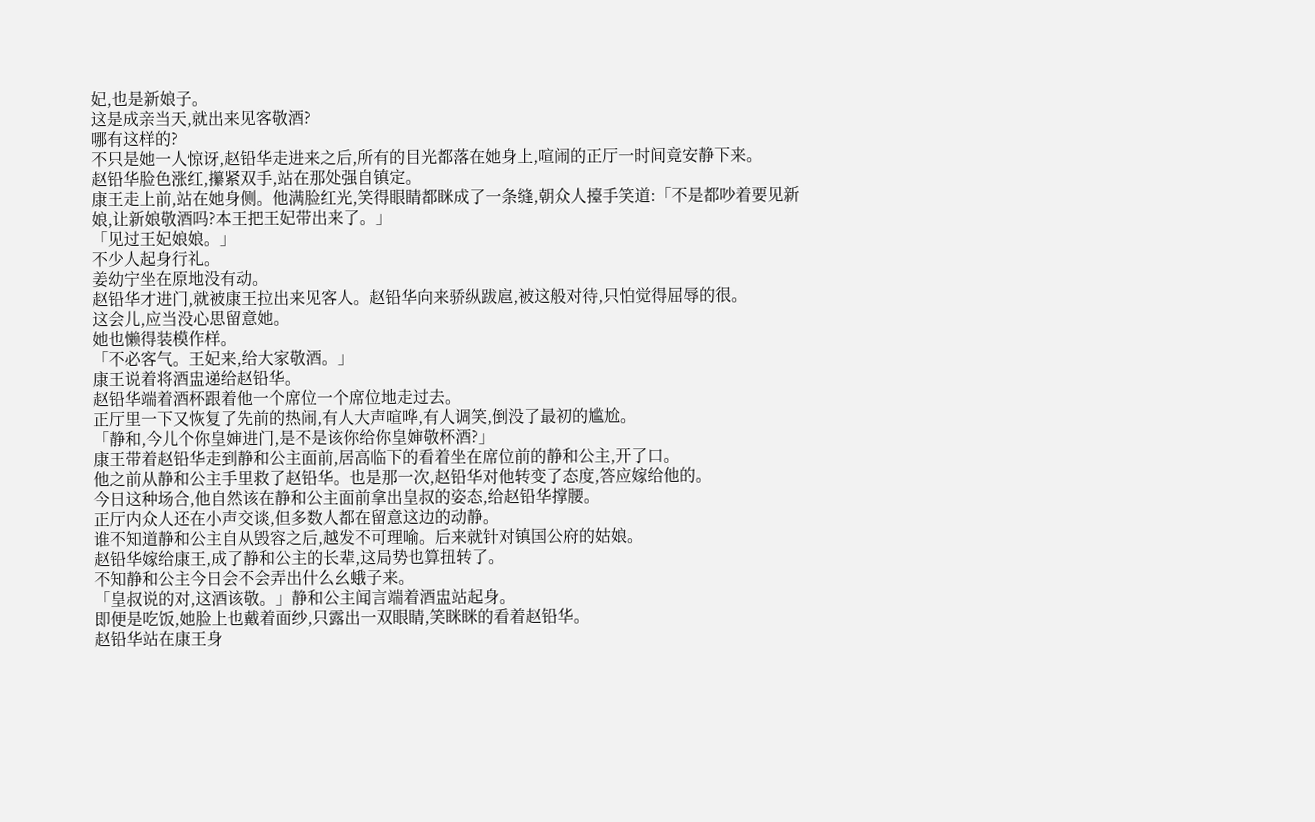妃,也是新娘子。
这是成亲当天,就出来见客敬酒?
哪有这样的?
不只是她一人惊讶,赵铅华走进来之后,所有的目光都落在她身上,喧闹的正厅一时间竟安静下来。
赵铅华脸色涨红,攥紧双手,站在那处强自镇定。
康王走上前,站在她身侧。他满脸红光,笑得眼睛都眯成了一条缝,朝众人擡手笑道:「不是都吵着要见新娘,让新娘敬酒吗?本王把王妃带出来了。」
「见过王妃娘娘。」
不少人起身行礼。
姜幼宁坐在原地没有动。
赵铅华才进门,就被康王拉出来见客人。赵铅华向来骄纵跋扈,被这般对待,只怕觉得屈辱的很。
这会儿,应当没心思留意她。
她也懒得装模作样。
「不必客气。王妃来,给大家敬酒。」
康王说着将酒盅递给赵铅华。
赵铅华端着酒杯跟着他一个席位一个席位地走过去。
正厅里一下又恢复了先前的热闹,有人大声喧哗,有人调笑,倒没了最初的尴尬。
「静和,今儿个你皇婶进门,是不是该你给你皇婶敬杯酒?」
康王带着赵铅华走到静和公主面前,居高临下的看着坐在席位前的静和公主,开了口。
他之前从静和公主手里救了赵铅华。也是那一次,赵铅华对他转变了态度,答应嫁给他的。
今日这种场合,他自然该在静和公主面前拿出皇叔的姿态,给赵铅华撑腰。
正厅内众人还在小声交谈,但多数人都在留意这边的动静。
谁不知道静和公主自从毁容之后,越发不可理喻。后来就针对镇国公府的姑娘。
赵铅华嫁给康王,成了静和公主的长辈,这局势也算扭转了。
不知静和公主今日会不会弄出什么幺蛾子来。
「皇叔说的对,这酒该敬。」静和公主闻言端着酒盅站起身。
即便是吃饭,她脸上也戴着面纱,只露出一双眼睛,笑眯眯的看着赵铅华。
赵铅华站在康王身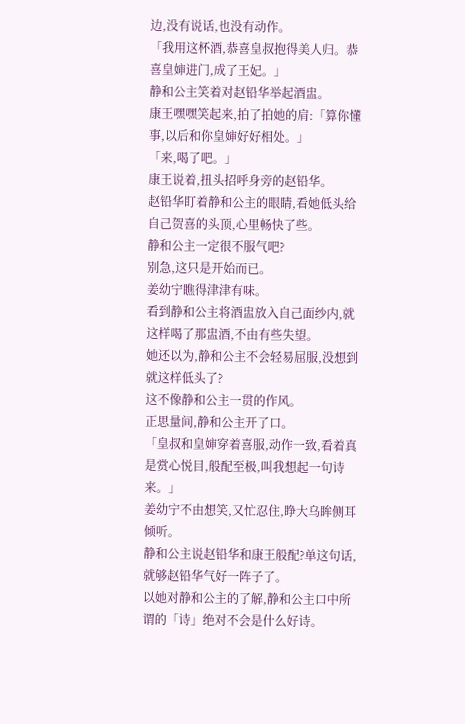边,没有说话,也没有动作。
「我用这杯酒,恭喜皇叔抱得美人归。恭喜皇婶进门,成了王妃。」
静和公主笑着对赵铅华举起酒盅。
康王嘿嘿笑起来,拍了拍她的肩:「算你懂事,以后和你皇婶好好相处。」
「来,喝了吧。」
康王说着,扭头招呼身旁的赵铅华。
赵铅华盯着静和公主的眼睛,看她低头给自己贺喜的头顶,心里畅快了些。
静和公主一定很不服气吧?
别急,这只是开始而已。
姜幼宁瞧得津津有味。
看到静和公主将酒盅放入自己面纱内,就这样喝了那盅酒,不由有些失望。
她还以为,静和公主不会轻易屈服,没想到就这样低头了?
这不像静和公主一贯的作风。
正思量间,静和公主开了口。
「皇叔和皇婶穿着喜服,动作一致,看着真是赏心悦目,般配至极,叫我想起一句诗来。」
姜幼宁不由想笑,又忙忍住,睁大乌眸侧耳倾听。
静和公主说赵铅华和康王般配?单这句话,就够赵铅华气好一阵子了。
以她对静和公主的了解,静和公主口中所谓的「诗」绝对不会是什么好诗。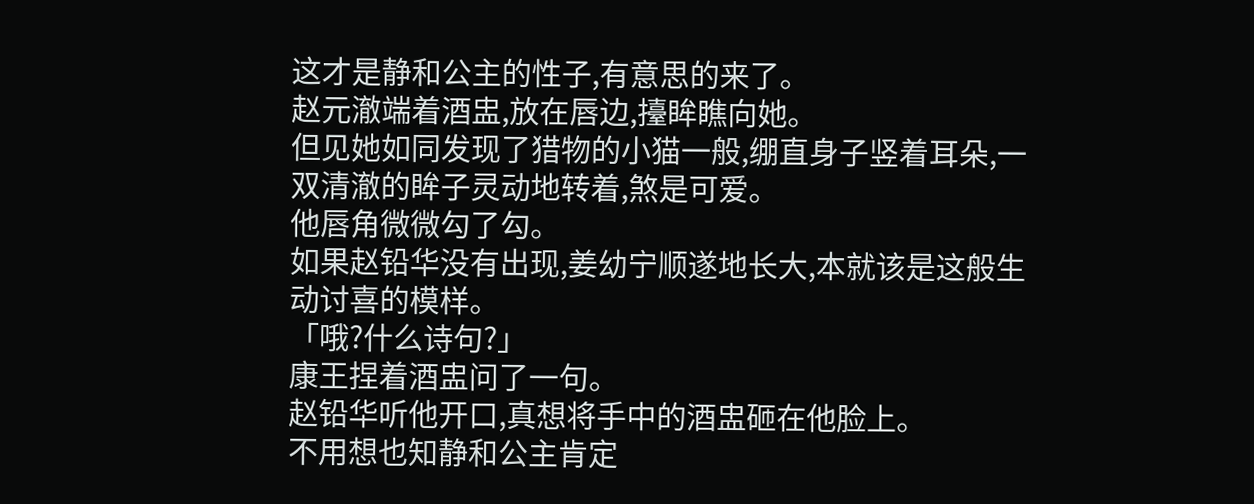这才是静和公主的性子,有意思的来了。
赵元澈端着酒盅,放在唇边,擡眸瞧向她。
但见她如同发现了猎物的小猫一般,绷直身子竖着耳朵,一双清澈的眸子灵动地转着,煞是可爱。
他唇角微微勾了勾。
如果赵铅华没有出现,姜幼宁顺遂地长大,本就该是这般生动讨喜的模样。
「哦?什么诗句?」
康王捏着酒盅问了一句。
赵铅华听他开口,真想将手中的酒盅砸在他脸上。
不用想也知静和公主肯定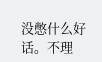没憋什么好话。不理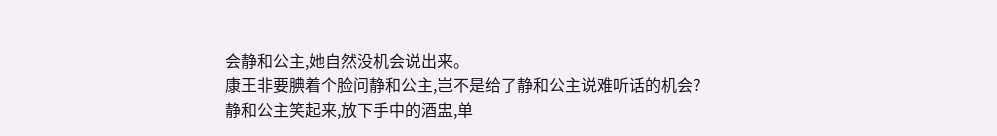会静和公主,她自然没机会说出来。
康王非要腆着个脸问静和公主,岂不是给了静和公主说难听话的机会?
静和公主笑起来,放下手中的酒盅,单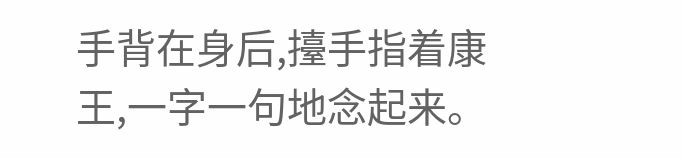手背在身后,擡手指着康王,一字一句地念起来。